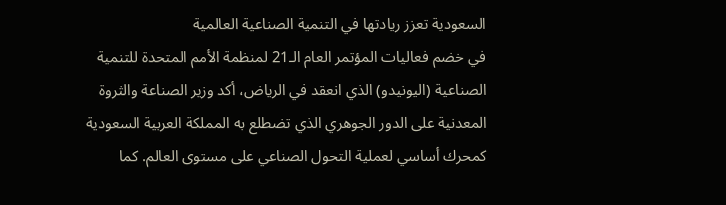السعودية تعزز ريادتها في التنمية الصناعية العالمية
في خضم فعاليات المؤتمر العام الـ21 لمنظمة الأمم المتحدة للتنمية الصناعية (اليونيدو) الذي انعقد في الرياض، أكد وزير الصناعة والثروة المعدنية على الدور الجوهري الذي تضطلع به المملكة العربية السعودية كمحرك أساسي لعملية التحول الصناعي على مستوى العالم. كما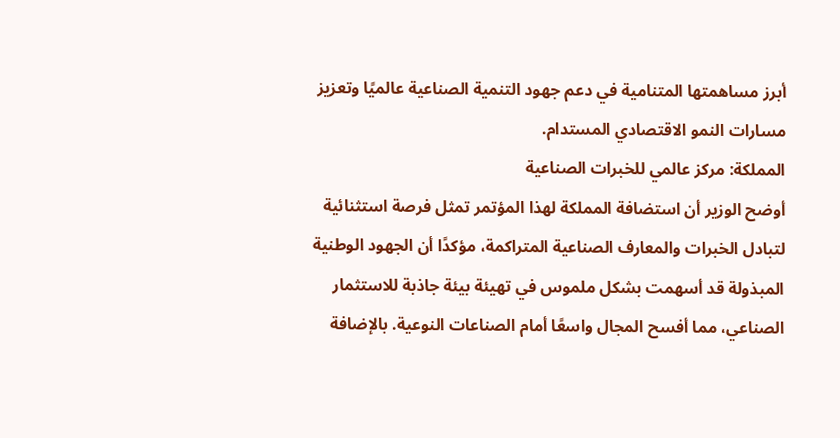أبرز مساهمتها المتنامية في دعم جهود التنمية الصناعية عالميًا وتعزيز مسارات النمو الاقتصادي المستدام.
المملكة: مركز عالمي للخبرات الصناعية
أوضح الوزير أن استضافة المملكة لهذا المؤتمر تمثل فرصة استثنائية لتبادل الخبرات والمعارف الصناعية المتراكمة، مؤكدًا أن الجهود الوطنية المبذولة قد أسهمت بشكل ملموس في تهيئة بيئة جاذبة للاستثمار الصناعي، مما أفسح المجال واسعًا أمام الصناعات النوعية. بالإضافة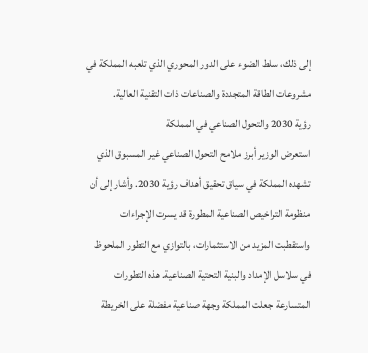إلى ذلك، سلط الضوء على الدور المحوري الذي تلعبه المملكة في مشروعات الطاقة المتجددة والصناعات ذات التقنية العالية.
رؤية 2030 والتحول الصناعي في المملكة
استعرض الوزير أبرز ملامح التحول الصناعي غير المسبوق الذي تشهده المملكة في سياق تحقيق أهداف رؤية 2030. وأشار إلى أن منظومة التراخيص الصناعية المطورة قد يسرت الإجراءات واستقطبت المزيد من الاستثمارات، بالتوازي مع التطور الملحوظ في سلاسل الإمداد والبنية التحتية الصناعية. هذه التطورات المتسارعة جعلت المملكة وجهة صناعية مفضلة على الخريطة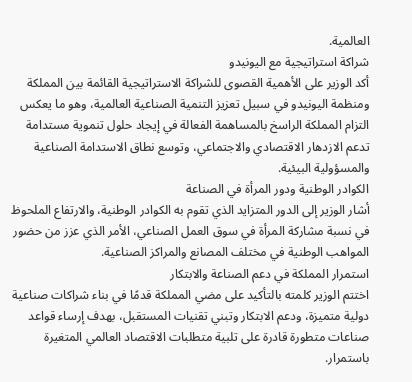العالمية.
شراكة استراتيجية مع اليونيدو
أكد الوزير على الأهمية القصوى للشراكة الاستراتيجية القائمة بين المملكة ومنظمة اليونيدو في سبيل تعزيز التنمية الصناعية العالمية، وهو ما يعكس التزام المملكة الراسخ بالمساهمة الفعالة في إيجاد حلول تنموية مستدامة تدعم الازدهار الاقتصادي والاجتماعي، وتوسع نطاق الاستدامة الصناعية والمسؤولية البيئية.
الكوادر الوطنية ودور المرأة في الصناعة
أشار الوزير إلى الدور المتزايد الذي تقوم به الكوادر الوطنية، والارتفاع الملحوظ في نسبة مشاركة المرأة في سوق العمل الصناعي، الأمر الذي عزز من حضور المواهب الوطنية في مختلف المصانع والمراكز الصناعية.
استمرار المملكة في دعم الصناعة والابتكار
اختتم الوزير كلمته بالتأكيد على مضي المملكة قدمًا في بناء شراكات صناعية دولية متميزة، ودعم الابتكار وتبني تقنيات المستقبل، بهدف إرساء قواعد صناعات متطورة قادرة على تلبية متطلبات الاقتصاد العالمي المتغيرة باستمرار.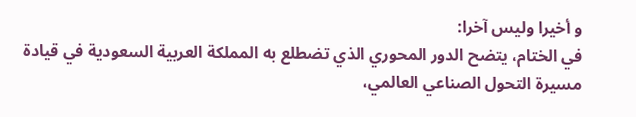و أخيرا وليس آخرا:
في الختام، يتضح الدور المحوري الذي تضطلع به المملكة العربية السعودية في قيادة مسيرة التحول الصناعي العالمي،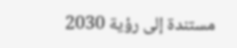مستندة إلى رؤية 2030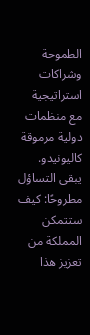الطموحة وشراكات استراتيجية مع منظمات دولية مرموقة كاليونيدو. يبقى التساؤل مطروحًا: كيف ستتمكن المملكة من تعزيز هذا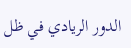الدور الريادي في ظل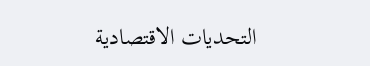التحديات الاقتصادية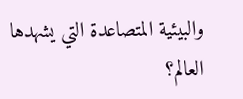والبيئية المتصاعدة التي يشهدها العالم؟